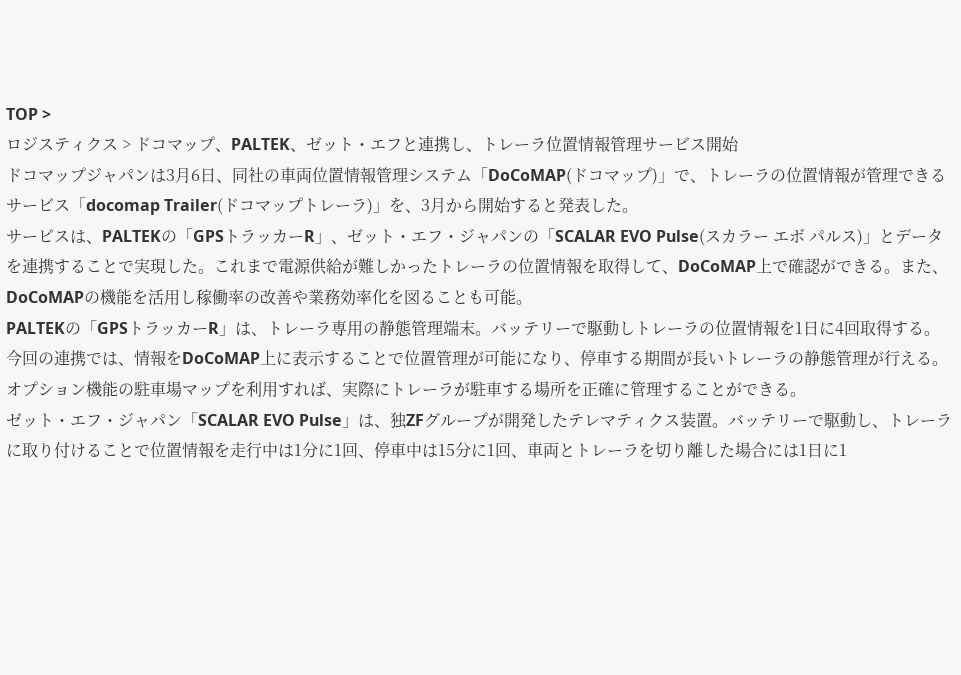TOP >
ロジスティクス > ドコマップ、PALTEK、ゼット・エフと連携し、トレーラ位置情報管理サービス開始
ドコマップジャパンは3月6日、同社の車両位置情報管理システム「DoCoMAP(ドコマップ)」で、トレーラの位置情報が管理できるサービス「docomap Trailer(ドコマップトレーラ)」を、3月から開始すると発表した。
サービスは、PALTEKの「GPSトラッカーR」、ゼット・エフ・ジャパンの「SCALAR EVO Pulse(スカラー エボ パルス)」とデータを連携することで実現した。これまで電源供給が難しかったトレーラの位置情報を取得して、DoCoMAP上で確認ができる。また、DoCoMAPの機能を活用し稼働率の改善や業務効率化を図ることも可能。
PALTEKの「GPSトラッカーR」は、トレーラ専用の静態管理端末。バッテリーで駆動しトレーラの位置情報を1日に4回取得する。今回の連携では、情報をDoCoMAP上に表示することで位置管理が可能になり、停車する期間が長いトレーラの静態管理が行える。オプション機能の駐車場マップを利用すれば、実際にトレーラが駐車する場所を正確に管理することができる。
ゼット・エフ・ジャパン「SCALAR EVO Pulse」は、独ZFグループが開発したテレマティクス装置。バッテリーで駆動し、トレーラに取り付けることで位置情報を走行中は1分に1回、停車中は15分に1回、車両とトレーラを切り離した場合には1日に1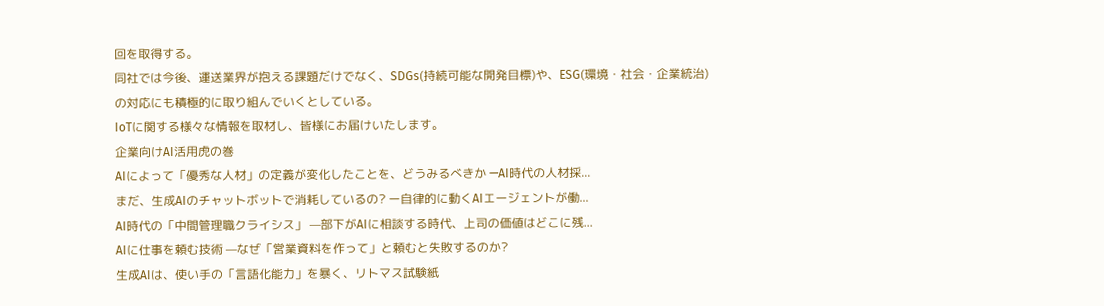回を取得する。
同社では今後、運送業界が抱える課題だけでなく、SDGs(持続可能な開発目標)や、ESG(環境・社会・企業統治)の対応にも積極的に取り組んでいくとしている。
IoTに関する様々な情報を取材し、皆様にお届けいたします。
企業向けAI活用虎の巻
AIによって「優秀な人材」の定義が変化したことを、どうみるべきか —AI時代の人材採...
まだ、生成AIのチャットボットで消耗しているの? ー自律的に動くAIエージェントが働...
AI時代の「中間管理職クライシス」 —部下がAIに相談する時代、上司の価値はどこに残...
AIに仕事を頼む技術 —なぜ「営業資料を作って」と頼むと失敗するのか?
生成AIは、使い手の「言語化能力」を暴く、リトマス試験紙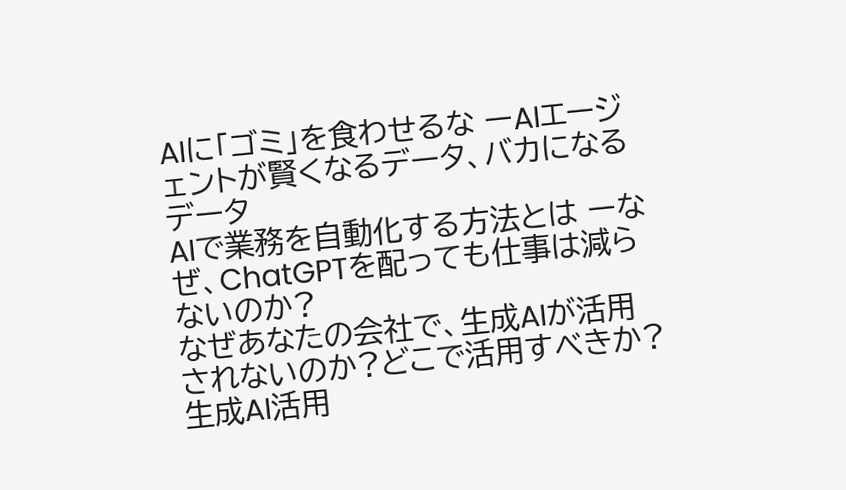AIに「ゴミ」を食わせるな ーAIエージェントが賢くなるデータ、バカになるデータ
AIで業務を自動化する方法とは ーなぜ、ChatGPTを配っても仕事は減らないのか?
なぜあなたの会社で、生成AIが活用されないのか?どこで活用すべきか?
生成AI活用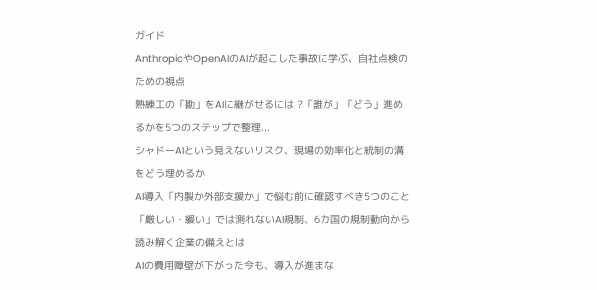ガイド
AnthropicやOpenAIのAIが起こした事故に学ぶ、自社点検のための視点
熟練工の「勘」をAIに継がせるには ?「誰が」「どう」進めるかを5つのステップで整理...
シャドーAIという見えないリスク、現場の効率化と統制の溝をどう埋めるか
AI導入「内製か外部支援か」で悩む前に確認すべき5つのこと
「厳しい・緩い」では測れないAI規制、6カ国の規制動向から読み解く企業の備えとは
AIの費用障壁が下がった今も、導入が進まな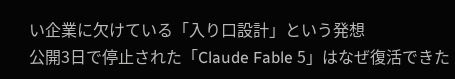い企業に欠けている「入り口設計」という発想
公開3日で停止された「Claude Fable 5」はなぜ復活できた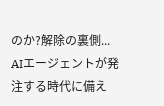のか?解除の裏側...
AIエージェントが発注する時代に備え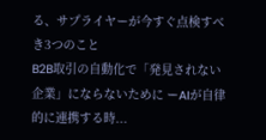る、サプライヤーが今すぐ点検すべき3つのこと
B2B取引の自動化で「発見されない企業」にならないために ーAIが自律的に連携する時...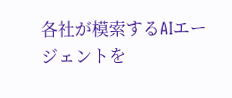各社が模索するAIエージェントを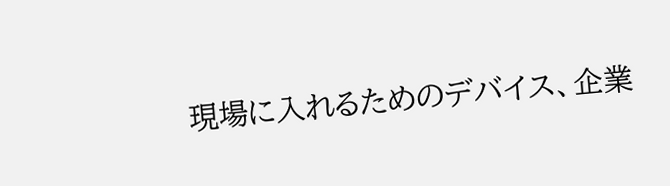現場に入れるためのデバイス、企業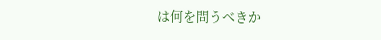は何を問うべきか